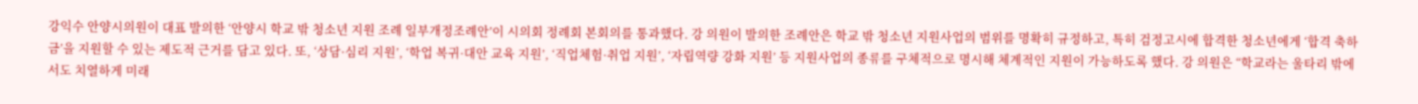강익수 안양시의원이 대표 발의한 ‘안양시 학교 밖 청소년 지원 조례 일부개정조례안’이 시의회 정례회 본회의를 통과했다. 강 의원이 발의한 조례안은 학교 밖 청소년 지원사업의 범위를 명확히 규정하고, 특히 검정고시에 합격한 청소년에게 ‘합격 축하금’을 지원할 수 있는 제도적 근거를 담고 있다. 또, ‘상담·심리 지원’, ‘학업 복귀·대안 교육 지원’, ‘직업체험·취업 지원’, ‘자립역량 강화 지원’ 등 지원사업의 종류를 구체적으로 명시해 체계적인 지원이 가능하도록 했다. 강 의원은 “학교라는 울타리 밖에서도 치열하게 미래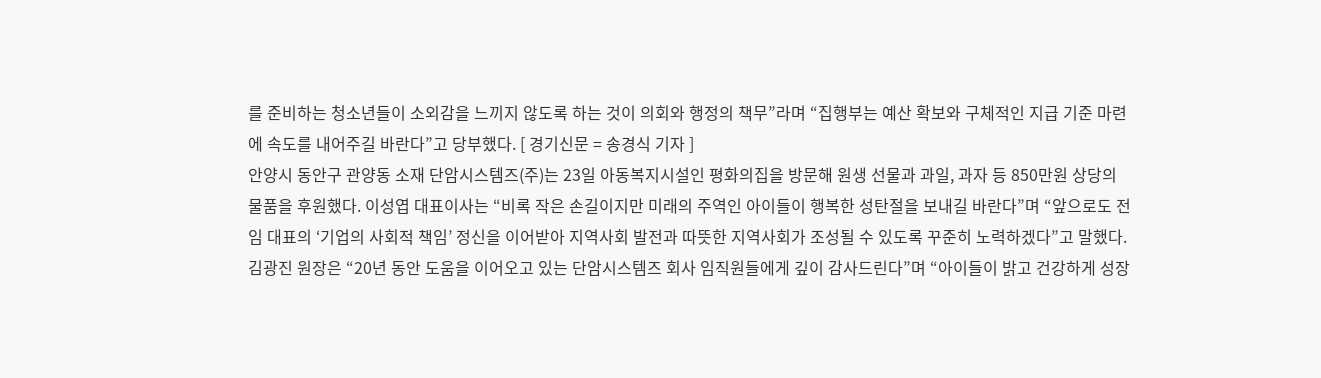를 준비하는 청소년들이 소외감을 느끼지 않도록 하는 것이 의회와 행정의 책무”라며 “집행부는 예산 확보와 구체적인 지급 기준 마련에 속도를 내어주길 바란다”고 당부했다. [ 경기신문 = 송경식 기자 ]
안양시 동안구 관양동 소재 단암시스템즈(주)는 23일 아동복지시설인 평화의집을 방문해 원생 선물과 과일, 과자 등 850만원 상당의 물품을 후원했다. 이성엽 대표이사는 “비록 작은 손길이지만 미래의 주역인 아이들이 행복한 성탄절을 보내길 바란다”며 “앞으로도 전임 대표의 ‘기업의 사회적 책임’ 정신을 이어받아 지역사회 발전과 따뜻한 지역사회가 조성될 수 있도록 꾸준히 노력하겠다”고 말했다. 김광진 원장은 “20년 동안 도움을 이어오고 있는 단암시스템즈 회사 임직원들에게 깊이 감사드린다”며 “아이들이 밝고 건강하게 성장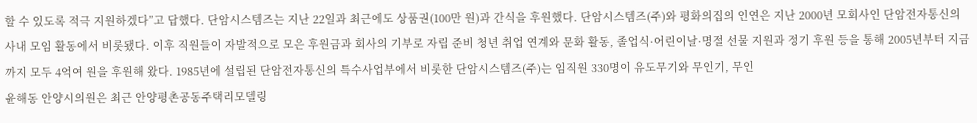할 수 있도록 적극 지원하겠다”고 답했다. 단암시스템즈는 지난 22일과 최근에도 상품권(100만 원)과 간식을 후원했다. 단암시스템즈(주)와 평화의집의 인연은 지난 2000년 모회사인 단암전자통신의 사내 모임 활동에서 비롯됐다. 이후 직원들이 자발적으로 모은 후원금과 회사의 기부로 자립 준비 청년 취업 연계와 문화 활동, 졸업식·어린이날·명절 선물 지원과 정기 후원 등을 통해 2005년부터 지금까지 모두 4억여 원을 후원해 왔다. 1985년에 설립된 단암전자통신의 특수사업부에서 비롯한 단암시스템즈(주)는 임직원 330명이 유도무기와 무인기, 무인
윤해동 안양시의원은 최근 안양평촌공동주택리모델링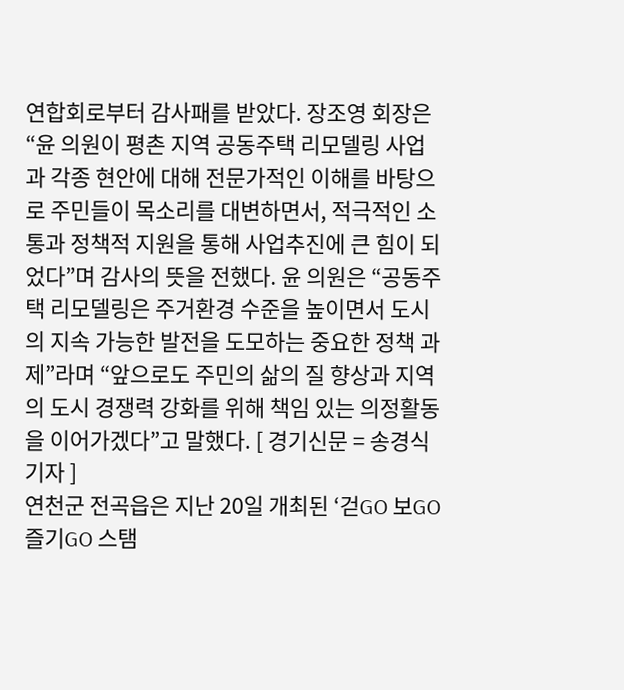연합회로부터 감사패를 받았다. 장조영 회장은 “윤 의원이 평촌 지역 공동주택 리모델링 사업과 각종 현안에 대해 전문가적인 이해를 바탕으로 주민들이 목소리를 대변하면서, 적극적인 소통과 정책적 지원을 통해 사업추진에 큰 힘이 되었다”며 감사의 뜻을 전했다. 윤 의원은 “공동주택 리모델링은 주거환경 수준을 높이면서 도시의 지속 가능한 발전을 도모하는 중요한 정책 과제”라며 “앞으로도 주민의 삶의 질 향상과 지역의 도시 경쟁력 강화를 위해 책임 있는 의정활동을 이어가겠다”고 말했다. [ 경기신문 = 송경식 기자 ]
연천군 전곡읍은 지난 20일 개최된 ‘걷GO 보GO 즐기GO 스탬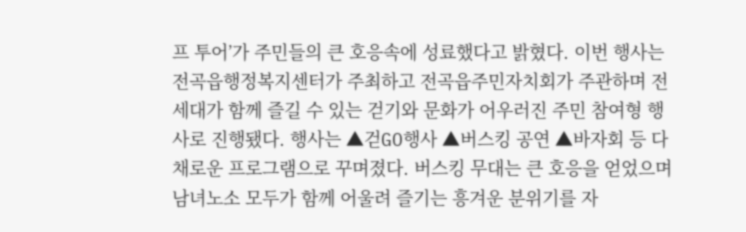프 투어’가 주민들의 큰 호응속에 성료했다고 밝혔다. 이번 행사는 전곡읍행정복지센터가 주최하고 전곡읍주민자치회가 주관하며 전 세대가 함께 즐길 수 있는 걷기와 문화가 어우러진 주민 참여형 행사로 진행됐다. 행사는 ▲걷GO행사 ▲버스킹 공연 ▲바자회 등 다채로운 프로그램으로 꾸며졌다. 버스킹 무대는 큰 호응을 얻었으며 남녀노소 모두가 함께 어울려 즐기는 흥겨운 분위기를 자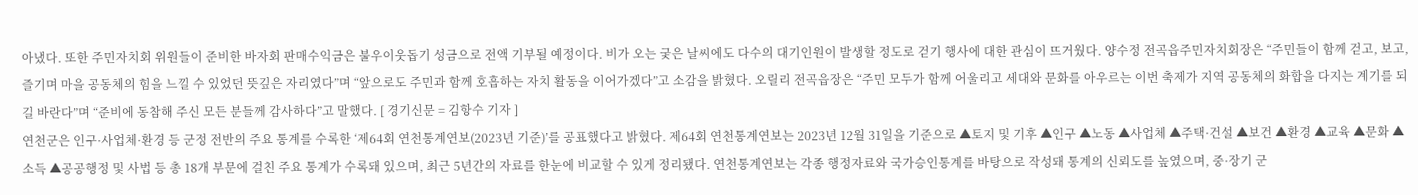아냈다. 또한 주민자치회 위원들이 준비한 바자회 판매수익금은 불우이웃돕기 성금으로 전액 기부될 예정이다. 비가 오는 궂은 날씨에도 다수의 대기인원이 발생할 정도로 걷기 행사에 대한 관심이 뜨거웠다. 양수정 전곡읍주민자치회장은 “주민들이 함께 걷고, 보고, 즐기며 마을 공동체의 힘을 느낄 수 있었던 뜻깊은 자리였다”며 “앞으로도 주민과 함께 호흡하는 자치 활동을 이어가겠다”고 소감을 밝혔다. 오릴리 전곡읍장은 “주민 모두가 함께 어울리고 세대와 문화를 아우르는 이번 축제가 지역 공동체의 화합을 다지는 계기를 되길 바란다”며 “준비에 동참해 주신 모든 분들께 감사하다”고 말했다. [ 경기신문 = 김항수 기자 ]
연천군은 인구·사업체·환경 등 군정 전반의 주요 통계를 수록한 ‘제64회 연천통계연보(2023년 기준)’를 공표했다고 밝혔다. 제64회 연천통계연보는 2023년 12월 31일을 기준으로 ▲토지 및 기후 ▲인구 ▲노동 ▲사업체 ▲주택·건설 ▲보건 ▲환경 ▲교육 ▲문화 ▲소득 ▲공공행정 및 사법 등 총 18개 부문에 걸친 주요 통계가 수록돼 있으며, 최근 5년간의 자료를 한눈에 비교할 수 있게 정리됐다. 연천통계연보는 각종 행정자료와 국가승인통계를 바탕으로 작성돼 통계의 신뢰도를 높였으며, 중·장기 군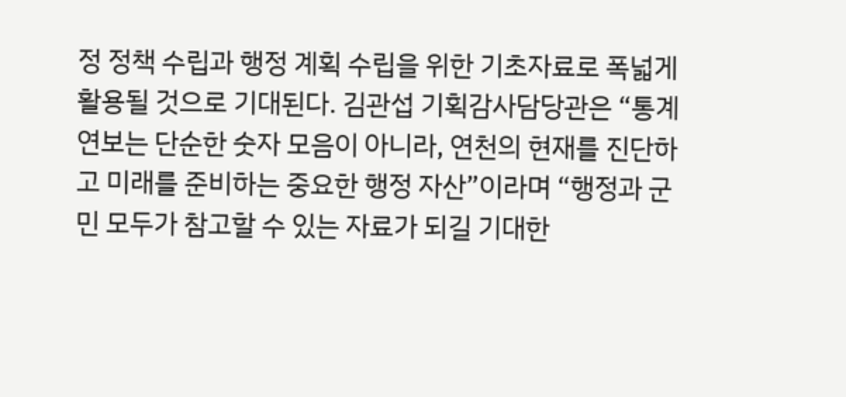정 정책 수립과 행정 계획 수립을 위한 기초자료로 폭넓게 활용될 것으로 기대된다. 김관섭 기획감사담당관은 “통계연보는 단순한 숫자 모음이 아니라, 연천의 현재를 진단하고 미래를 준비하는 중요한 행정 자산”이라며 “행정과 군민 모두가 참고할 수 있는 자료가 되길 기대한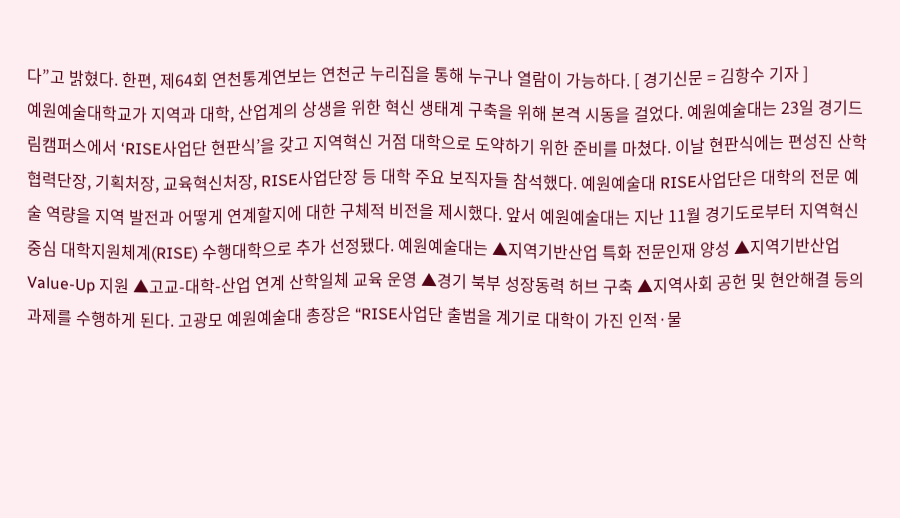다”고 밝혔다. 한편, 제64회 연천통계연보는 연천군 누리집을 통해 누구나 열람이 가능하다. [ 경기신문 = 김항수 기자 ]
예원예술대학교가 지역과 대학, 산업계의 상생을 위한 혁신 생태계 구축을 위해 본격 시동을 걸었다. 예원예술대는 23일 경기드림캠퍼스에서 ‘RISE사업단 현판식’을 갖고 지역혁신 거점 대학으로 도약하기 위한 준비를 마쳤다. 이날 현판식에는 편성진 산학협력단장, 기획처장, 교육혁신처장, RISE사업단장 등 대학 주요 보직자들 참석했다. 예원예술대 RISE사업단은 대학의 전문 예술 역량을 지역 발전과 어떻게 연계할지에 대한 구체적 비전을 제시했다. 앞서 예원예술대는 지난 11월 경기도로부터 지역혁신중심 대학지원체계(RISE) 수행대학으로 추가 선정됐다. 예원예술대는 ▲지역기반산업 특화 전문인재 양성 ▲지역기반산업 Value-Up 지원 ▲고교-대학-산업 연계 산학일체 교육 운영 ▲경기 북부 성장동력 허브 구축 ▲지역사회 공헌 및 현안해결 등의 과제를 수행하게 된다. 고광모 예원예술대 총장은 “RISE사업단 출범을 계기로 대학이 가진 인적·물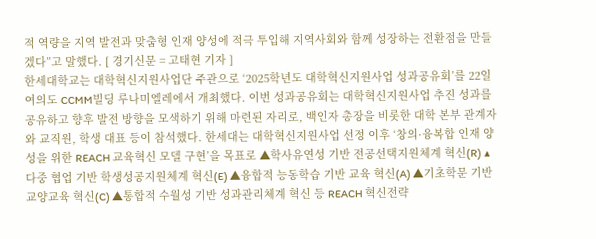적 역량을 지역 발전과 맞춤형 인재 양성에 적극 투입해 지역사회와 함께 성장하는 전환점을 만들겠다”고 말했다. [ 경기신문 = 고태현 기자 ]
한세대학교는 대학혁신지원사업단 주관으로 ‘2025학년도 대학혁신지원사업 성과공유회’를 22일 여의도 CCMM빌딩 루나미엘레에서 개최했다. 이번 성과공유회는 대학혁신지원사업 추진 성과를 공유하고 향후 발전 방향을 모색하기 위해 마련된 자리로, 백인자 총장을 비롯한 대학 본부 관계자와 교직원, 학생 대표 등이 참석했다. 한세대는 대학혁신지원사업 선정 이후 ‘창의·융복합 인재 양성을 위한 REACH 교육혁신 모델 구현’을 목표로 ▲학사유연성 기반 전공선택지원체계 혁신(R) ▲다중 협업 기반 학생성공지원체계 혁신(E) ▲융합적 능동학습 기반 교육 혁신(A) ▲기초학문 기반 교양교육 혁신(C) ▲통합적 수월성 기반 성과관리체계 혁신 등 REACH 혁신전략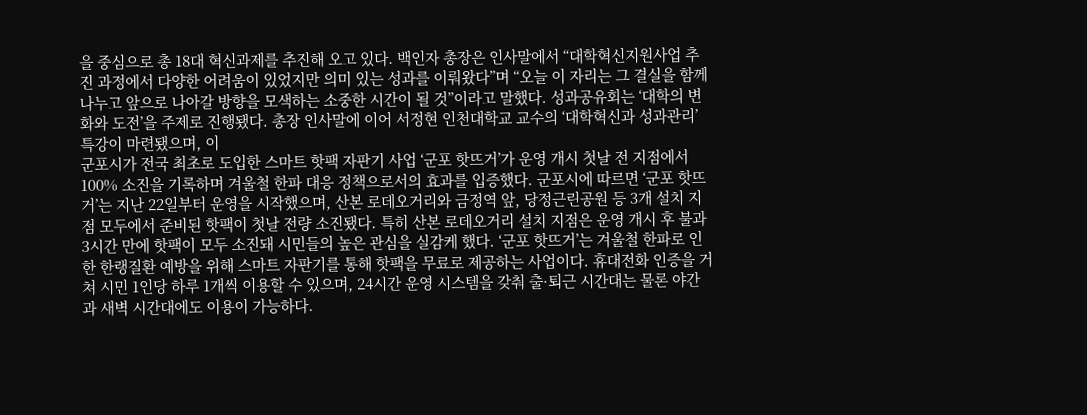을 중심으로 총 18대 혁신과제를 추진해 오고 있다. 백인자 총장은 인사말에서 “대학혁신지원사업 추진 과정에서 다양한 어려움이 있었지만 의미 있는 성과를 이뤄왔다”며 “오늘 이 자리는 그 결실을 함께 나누고 앞으로 나아갈 방향을 모색하는 소중한 시간이 될 것”이라고 말했다. 성과공유회는 ‘대학의 변화와 도전’을 주제로 진행됐다. 총장 인사말에 이어 서정현 인천대학교 교수의 ‘대학혁신과 성과관리’ 특강이 마련됐으며, 이
군포시가 전국 최초로 도입한 스마트 핫팩 자판기 사업 ‘군포 핫뜨거’가 운영 개시 첫날 전 지점에서 100% 소진을 기록하며 겨울철 한파 대응 정책으로서의 효과를 입증했다. 군포시에 따르면 ‘군포 핫뜨거’는 지난 22일부터 운영을 시작했으며, 산본 로데오거리와 금정역 앞, 당정근린공원 등 3개 설치 지점 모두에서 준비된 핫팩이 첫날 전량 소진됐다. 특히 산본 로데오거리 설치 지점은 운영 개시 후 불과 3시간 만에 핫팩이 모두 소진돼 시민들의 높은 관심을 실감케 했다. ‘군포 핫뜨거’는 겨울철 한파로 인한 한랭질환 예방을 위해 스마트 자판기를 통해 핫팩을 무료로 제공하는 사업이다. 휴대전화 인증을 거쳐 시민 1인당 하루 1개씩 이용할 수 있으며, 24시간 운영 시스템을 갖춰 출·퇴근 시간대는 물론 야간과 새벽 시간대에도 이용이 가능하다.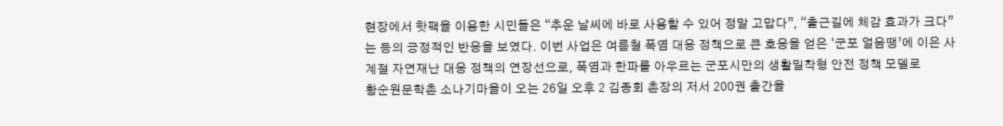현장에서 핫팩을 이용한 시민들은 “추운 날씨에 바로 사용할 수 있어 정말 고맙다”, “출근길에 체감 효과가 크다”는 등의 긍정적인 반응을 보였다. 이번 사업은 여름철 폭염 대응 정책으로 큰 호응을 얻은 ‘군포 얼음땡’에 이은 사계절 자연재난 대응 정책의 연장선으로, 폭염과 한파를 아우르는 군포시만의 생활밀착형 안전 정책 모델로
황순원문학촌 소나기마을이 오는 26일 오후 2 김종회 촌장의 저서 200권 출간을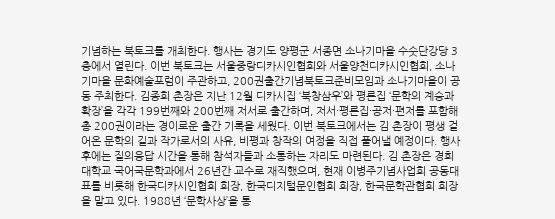기념하는 북토크를 개최한다. 행사는 경기도 양평군 서종면 소나기마을 수숫단강당 3층에서 열린다. 이번 북토크는 서울중랑디카시인협회와 서울양천디카시인협회, 소나기마을 문화예술포럼이 주관하고, 200권출간기념북토크준비모임과 소나기마을이 공동 주최한다. 김종회 촌장은 지난 12월 디카시집 ‘북창삼우’와 평론집 ‘문학의 계승과 확장’을 각각 199번째와 200번째 저서로 출간하며, 저서·평론집·공저·편저를 포함해 총 200권이라는 경이로운 출간 기록을 세웠다. 이번 북토크에서는 김 촌장이 평생 걸어온 문학의 길과 작가로서의 사유, 비평과 창작의 여정을 직접 풀어낼 예정이다. 행사 후에는 질의응답 시간을 통해 참석자들과 소통하는 자리도 마련된다. 김 촌장은 경희대학교 국어국문학과에서 26년간 교수로 재직했으며, 현재 이병주기념사업회 공동대표를 비롯해 한국디카시인협회 회장, 한국디지털문인협회 회장, 한국문학관협회 회장을 맡고 있다. 1988년 ‘문학사상’을 통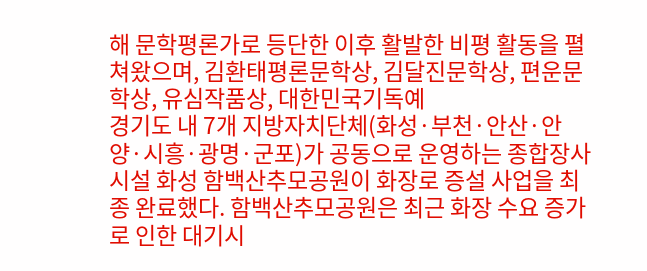해 문학평론가로 등단한 이후 활발한 비평 활동을 펼쳐왔으며, 김환태평론문학상, 김달진문학상, 편운문학상, 유심작품상, 대한민국기독예
경기도 내 7개 지방자치단체(화성·부천·안산·안양·시흥·광명·군포)가 공동으로 운영하는 종합장사시설 화성 함백산추모공원이 화장로 증설 사업을 최종 완료했다. 함백산추모공원은 최근 화장 수요 증가로 인한 대기시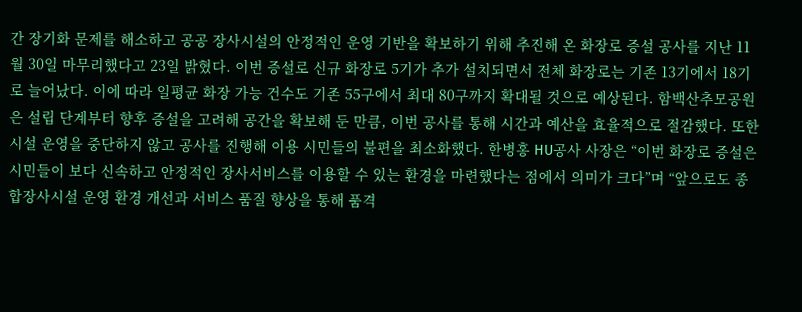간 장기화 문제를 해소하고 공공 장사시설의 안정적인 운영 기반을 확보하기 위해 추진해 온 화장로 증설 공사를 지난 11월 30일 마무리했다고 23일 밝혔다. 이번 증설로 신규 화장로 5기가 추가 설치되면서 전체 화장로는 기존 13기에서 18기로 늘어났다. 이에 따라 일평균 화장 가능 건수도 기존 55구에서 최대 80구까지 확대될 것으로 예상된다. 함백산추모공원은 설립 단계부터 향후 증설을 고려해 공간을 확보해 둔 만큼, 이번 공사를 통해 시간과 예산을 효율적으로 절감했다. 또한 시설 운영을 중단하지 않고 공사를 진행해 이용 시민들의 불편을 최소화했다. 한병홍 HU공사 사장은 “이번 화장로 증설은 시민들이 보다 신속하고 안정적인 장사서비스를 이용할 수 있는 환경을 마련했다는 점에서 의미가 크다”며 “앞으로도 종합장사시설 운영 환경 개선과 서비스 품질 향상을 통해 품격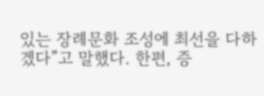있는 장례문화 조성에 최선을 다하겠다”고 말했다. 한편, 증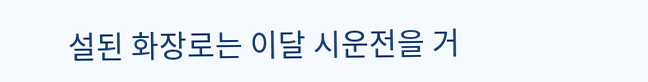설된 화장로는 이달 시운전을 거